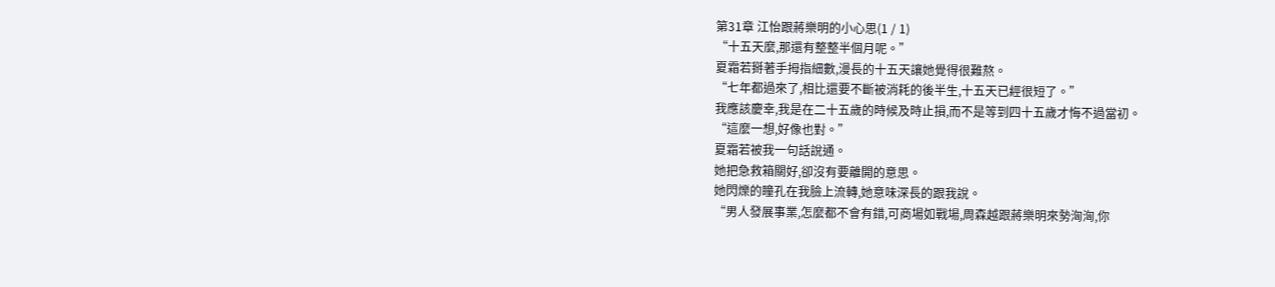第31章 江怡跟蔣樂明的小心思(1 / 1)
“十五天麼,那還有整整半個月呢。”
夏霜若掰著手拇指細數,漫長的十五天讓她覺得很難熬。
“七年都過來了,相比還要不斷被消耗的後半生,十五天已經很短了。”
我應該慶幸,我是在二十五歲的時候及時止損,而不是等到四十五歲才悔不過當初。
“這麼一想,好像也對。”
夏霜若被我一句話說通。
她把急救箱關好,卻沒有要離開的意思。
她閃爍的瞳孔在我臉上流轉,她意味深長的跟我說。
“男人發展事業,怎麼都不會有錯,可商場如戰場,周森越跟蔣樂明來勢洶洶,你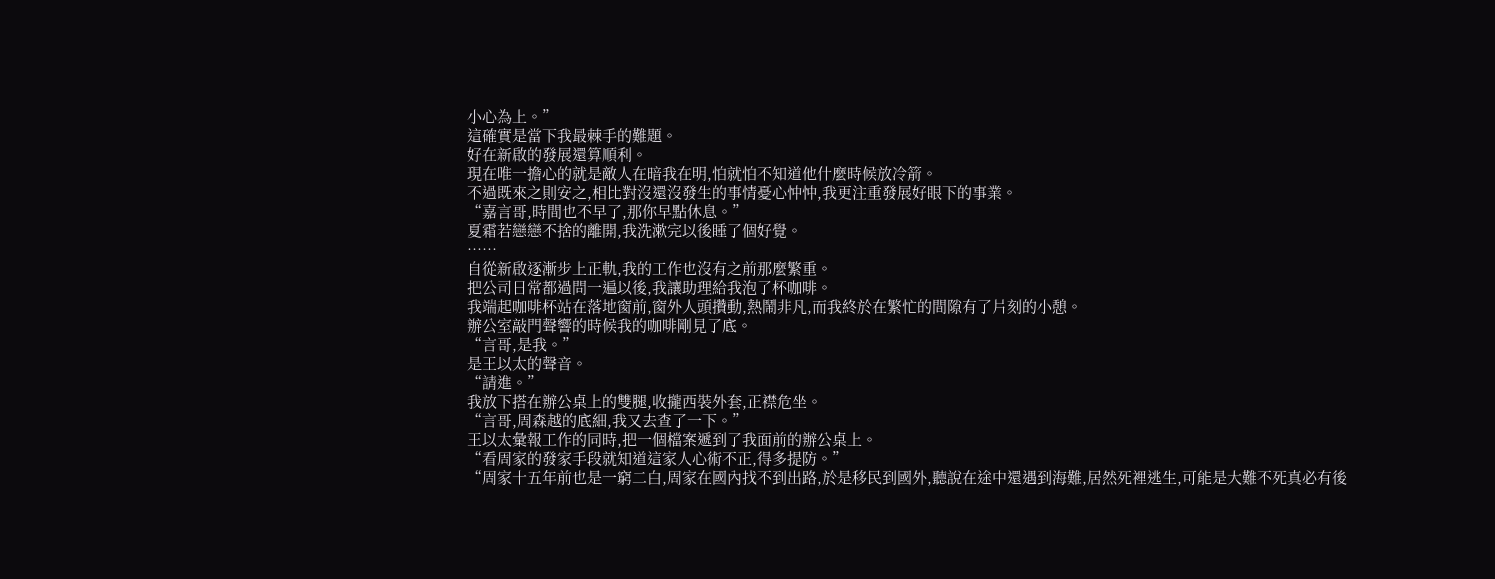小心為上。”
這確實是當下我最棘手的難題。
好在新啟的發展還算順利。
現在唯一擔心的就是敵人在暗我在明,怕就怕不知道他什麼時候放冷箭。
不過既來之則安之,相比對沒還沒發生的事情憂心忡忡,我更注重發展好眼下的事業。
“嘉言哥,時間也不早了,那你早點休息。”
夏霜若戀戀不捨的離開,我洗漱完以後睡了個好覺。
……
自從新啟逐漸步上正軌,我的工作也沒有之前那麼繁重。
把公司日常都過問一遍以後,我讓助理給我泡了杯咖啡。
我端起咖啡杯站在落地窗前,窗外人頭攢動,熱鬧非凡,而我終於在繁忙的間隙有了片刻的小憩。
辦公室敲門聲響的時候我的咖啡剛見了底。
“言哥,是我。”
是王以太的聲音。
“請進。”
我放下搭在辦公桌上的雙腿,收攏西裝外套,正襟危坐。
“言哥,周森越的底細,我又去查了一下。”
王以太彙報工作的同時,把一個檔案遞到了我面前的辦公桌上。
“看周家的發家手段就知道這家人心術不正,得多提防。”
“周家十五年前也是一窮二白,周家在國內找不到出路,於是移民到國外,聽說在途中還遇到海難,居然死裡逃生,可能是大難不死真必有後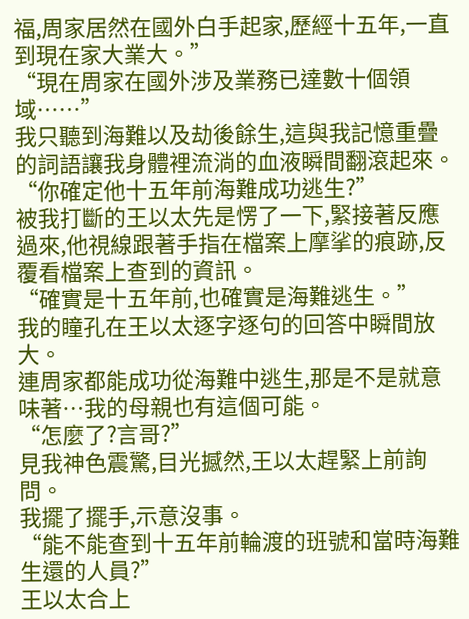福,周家居然在國外白手起家,歷經十五年,一直到現在家大業大。”
“現在周家在國外涉及業務已達數十個領域……”
我只聽到海難以及劫後餘生,這與我記憶重疊的詞語讓我身體裡流淌的血液瞬間翻滾起來。
“你確定他十五年前海難成功逃生?”
被我打斷的王以太先是愣了一下,緊接著反應過來,他視線跟著手指在檔案上摩挲的痕跡,反覆看檔案上查到的資訊。
“確實是十五年前,也確實是海難逃生。”
我的瞳孔在王以太逐字逐句的回答中瞬間放大。
連周家都能成功從海難中逃生,那是不是就意味著…我的母親也有這個可能。
“怎麼了?言哥?”
見我神色震驚,目光撼然,王以太趕緊上前詢問。
我擺了擺手,示意沒事。
“能不能查到十五年前輪渡的班號和當時海難生還的人員?”
王以太合上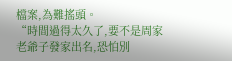檔案,為難搖頭。
“時間過得太久了,要不是周家老爺子發家出名,恐怕別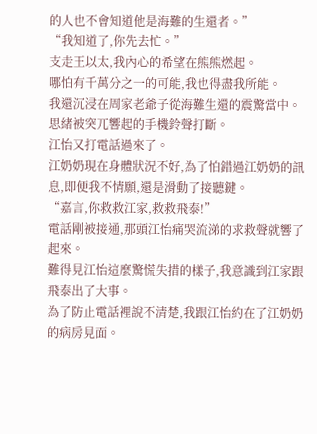的人也不會知道他是海難的生還者。”
“我知道了,你先去忙。”
支走王以太,我內心的希望在熊熊燃起。
哪怕有千萬分之一的可能,我也得盡我所能。
我還沉浸在周家老爺子從海難生還的震驚當中。
思緒被突兀響起的手機鈴聲打斷。
江怡又打電話過來了。
江奶奶現在身體狀況不好,為了怕錯過江奶奶的訊息,即便我不情願,還是滑動了接聽鍵。
“嘉言,你救救江家,救救飛泰!”
電話剛被接通,那頭江怡痛哭流涕的求救聲就響了起來。
難得見江怡這麼驚慌失措的樣子,我意識到江家跟飛泰出了大事。
為了防止電話裡說不清楚,我跟江怡約在了江奶奶的病房見面。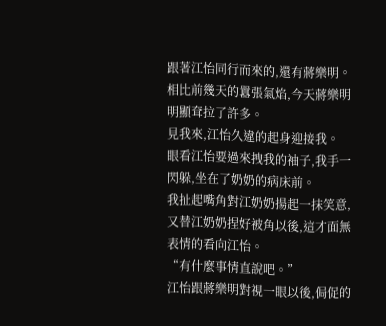跟著江怡同行而來的,還有蔣樂明。
相比前幾天的囂張氣焰,今天蔣樂明明顯耷拉了許多。
見我來,江怡久違的起身迎接我。
眼看江怡要過來拽我的袖子,我手一閃躲,坐在了奶奶的病床前。
我扯起嘴角對江奶奶揚起一抹笑意,又替江奶奶捏好被角以後,這才面無表情的看向江怡。
“有什麼事情直說吧。”
江怡跟蔣樂明對視一眼以後,侷促的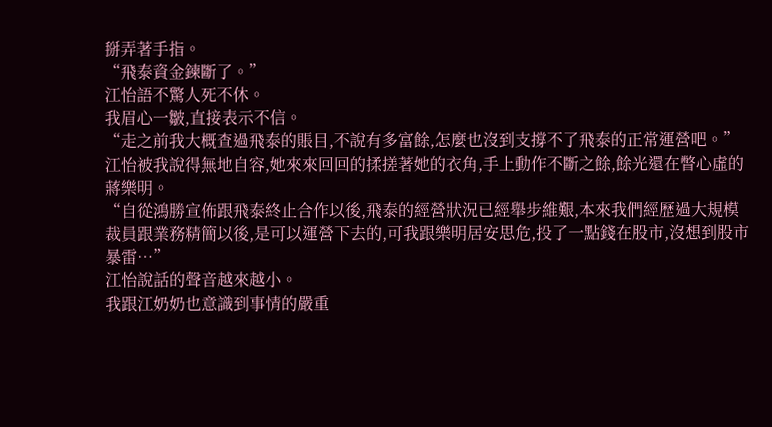掰弄著手指。
“飛泰資金鍊斷了。”
江怡語不驚人死不休。
我眉心一皺,直接表示不信。
“走之前我大概查過飛泰的賬目,不說有多富餘,怎麼也沒到支撐不了飛泰的正常運營吧。”
江怡被我說得無地自容,她來來回回的揉搓著她的衣角,手上動作不斷之餘,餘光還在瞥心虛的蔣樂明。
“自從鴻勝宣佈跟飛泰終止合作以後,飛泰的經營狀況已經舉步維艱,本來我們經歷過大規模裁員跟業務精簡以後,是可以運營下去的,可我跟樂明居安思危,投了一點錢在股市,沒想到股市暴雷…”
江怡說話的聲音越來越小。
我跟江奶奶也意識到事情的嚴重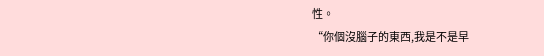性。
“你個沒腦子的東西,我是不是早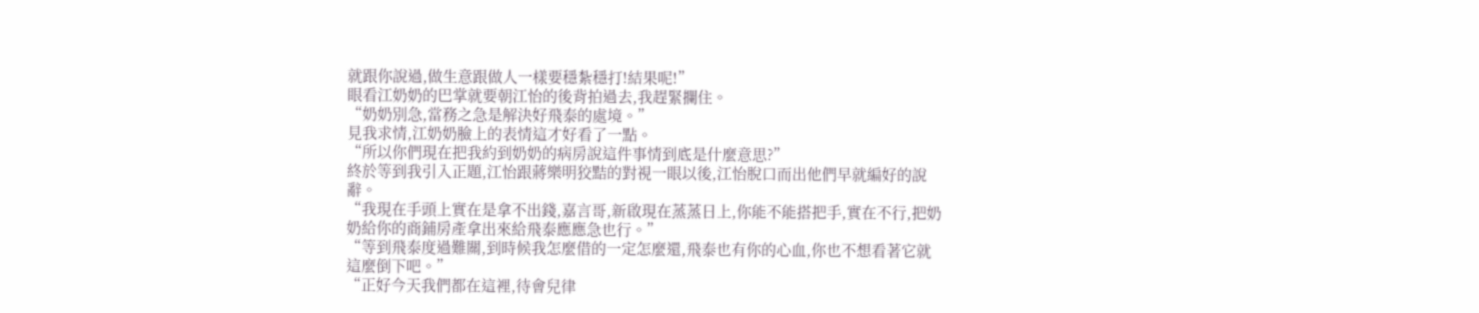就跟你說過,做生意跟做人一樣要穩紮穩打!結果呢!”
眼看江奶奶的巴掌就要朝江怡的後背拍過去,我趕緊攔住。
“奶奶別急,當務之急是解決好飛泰的處境。”
見我求情,江奶奶臉上的表情這才好看了一點。
“所以你們現在把我約到奶奶的病房說這件事情到底是什麼意思?”
終於等到我引入正題,江怡跟蔣樂明狡黠的對視一眼以後,江怡脫口而出他們早就編好的說辭。
“我現在手頭上實在是拿不出錢,嘉言哥,新啟現在蒸蒸日上,你能不能搭把手,實在不行,把奶奶給你的商鋪房產拿出來給飛泰應應急也行。”
“等到飛泰度過難關,到時候我怎麼借的一定怎麼還,飛泰也有你的心血,你也不想看著它就這麼倒下吧。”
“正好今天我們都在這裡,待會兒律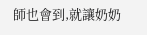師也會到,就讓奶奶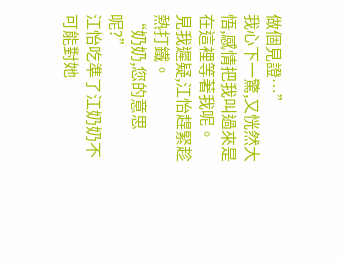做個見證…”
我心下一驚,又恍然大悟,感情把我叫過來是在這裡等著我呢。
見我遲疑,江怡趕緊趁熱打鐵。
“奶奶,您的意思呢?”
江怡吃準了江奶奶不可能對她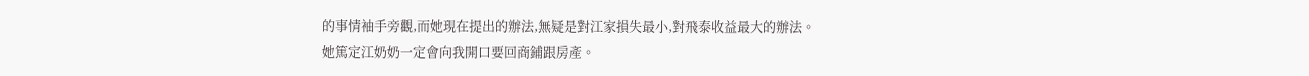的事情袖手旁觀,而她現在提出的辦法,無疑是對江家損失最小,對飛泰收益最大的辦法。
她篤定江奶奶一定會向我開口要回商鋪跟房產。